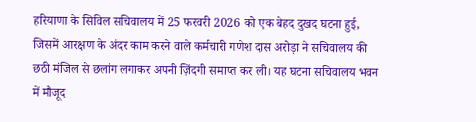हरियाणा के सिविल सचिवालय में 25 फरवरी 2026 को एक बेहद दुखद घटना हुई, जिसमें आरक्षण के अंदर काम करने वाले कर्मचारी गणेश दास अरोड़ा ने सचिवालय की छठी मंजिल से छलांग लगाकर अपनी ज़िंदगी समाप्त कर ली। यह घटना सचिवालय भवन में मौजूद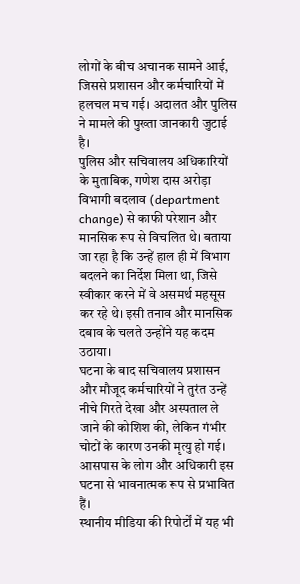लोगों के बीच अचानक सामने आई, जिससे प्रशासन और कर्मचारियों में हलचल मच गई। अदालत और पुलिस ने मामले की पुख्ता जानकारी जुटाई है।
पुलिस और सचिवालय अधिकारियों के मुताबिक, गणेश दास अरोड़ा विभागी बदलाव (department change) से काफी परेशान और मानसिक रूप से विचलित थे। बताया जा रहा है कि उन्हें हाल ही में विभाग बदलने का निर्देश मिला था, जिसे स्वीकार करने में वे असमर्थ महसूस कर रहे थे। इसी तनाव और मानसिक दबाव के चलते उन्होंने यह कदम उठाया।
घटना के बाद सचिवालय प्रशासन और मौजूद कर्मचारियों ने तुरंत उन्हें नीचे गिरते देखा और अस्पताल ले जाने की कोशिश की, लेकिन गंभीर चोटों के कारण उनकी मृत्यु हो गई। आसपास के लोग और अधिकारी इस घटना से भावनात्मक रूप से प्रभावित हैं।
स्थानीय मीडिया की रिपोर्टों में यह भी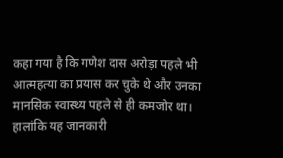कहा गया है कि गणेश दास अरोड़ा पहले भी आत्महत्या का प्रयास कर चुके थे और उनका मानसिक स्वास्थ्य पहले से ही कमजोर था। हालांकि यह जानकारी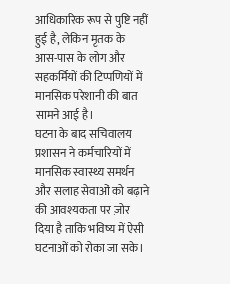आधिकारिक रूप से पुष्टि नहीं हुई है, लेकिन मृतक के आस-पास के लोग और सहकर्मियों की टिप्पणियों में मानसिक परेशानी की बात सामने आई है।
घटना के बाद सचिवालय प्रशासन ने कर्मचारियों में मानसिक स्वास्थ्य समर्थन और सलाह सेवाओं को बढ़ाने की आवश्यकता पर ज़ोर दिया है ताकि भविष्य में ऐसी घटनाओं को रोका जा सके।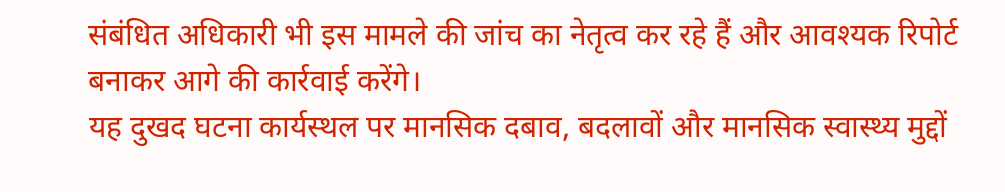संबंधित अधिकारी भी इस मामले की जांच का नेतृत्व कर रहे हैं और आवश्यक रिपोर्ट बनाकर आगे की कार्रवाई करेंगे।
यह दुखद घटना कार्यस्थल पर मानसिक दबाव, बदलावों और मानसिक स्वास्थ्य मुद्दों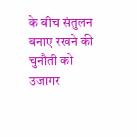के बीच संतुलन बनाए रखने की चुनौती को उजागर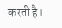करती है।